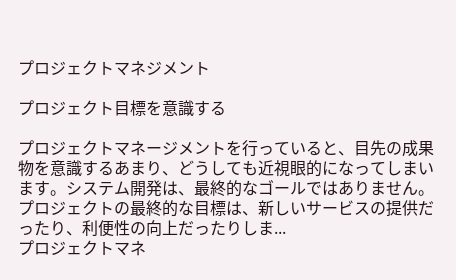プロジェクトマネジメント

プロジェクト目標を意識する

プロジェクトマネージメントを行っていると、目先の成果物を意識するあまり、どうしても近視眼的になってしまいます。システム開発は、最終的なゴールではありません。プロジェクトの最終的な目標は、新しいサービスの提供だったり、利便性の向上だったりしま...
プロジェクトマネ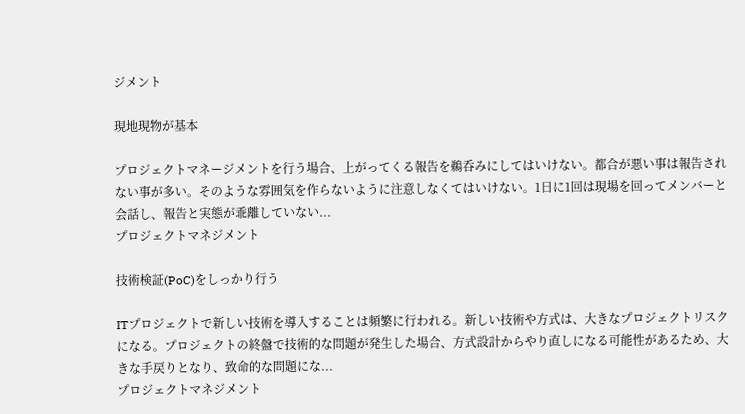ジメント

現地現物が基本

プロジェクトマネージメントを行う場合、上がってくる報告を鵜呑みにしてはいけない。都合が悪い事は報告されない事が多い。そのような雰囲気を作らないように注意しなくてはいけない。1日に1回は現場を回ってメンバーと会話し、報告と実態が乖離していない...
プロジェクトマネジメント

技術検証(PoC)をしっかり行う

ITプロジェクトで新しい技術を導入することは頻繁に行われる。新しい技術や方式は、大きなプロジェクトリスクになる。プロジェクトの終盤で技術的な問題が発生した場合、方式設計からやり直しになる可能性があるため、大きな手戻りとなり、致命的な問題にな...
プロジェクトマネジメント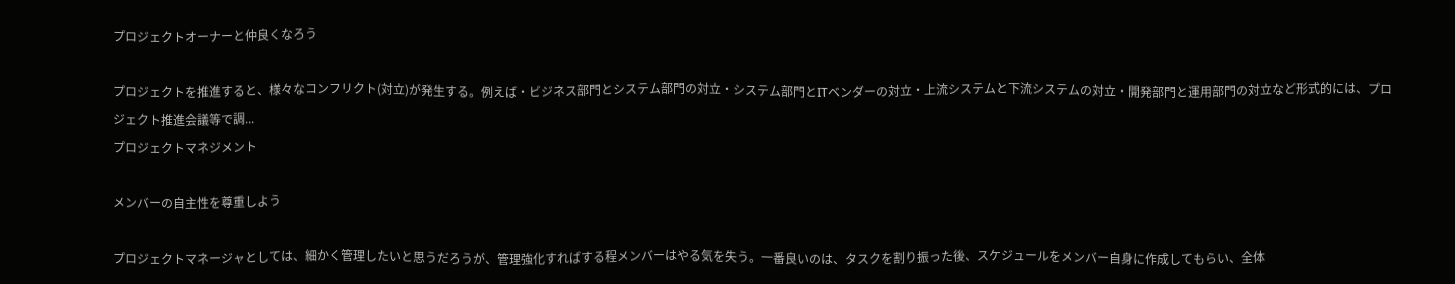プロジェクトオーナーと仲良くなろう

プロジェクトを推進すると、様々なコンフリクト(対立)が発生する。例えば・ビジネス部門とシステム部門の対立・システム部門とITベンダーの対立・上流システムと下流システムの対立・開発部門と運用部門の対立など形式的には、プロジェクト推進会議等で調...
プロジェクトマネジメント

メンバーの自主性を尊重しよう

プロジェクトマネージャとしては、細かく管理したいと思うだろうが、管理強化すればする程メンバーはやる気を失う。一番良いのは、タスクを割り振った後、スケジュールをメンバー自身に作成してもらい、全体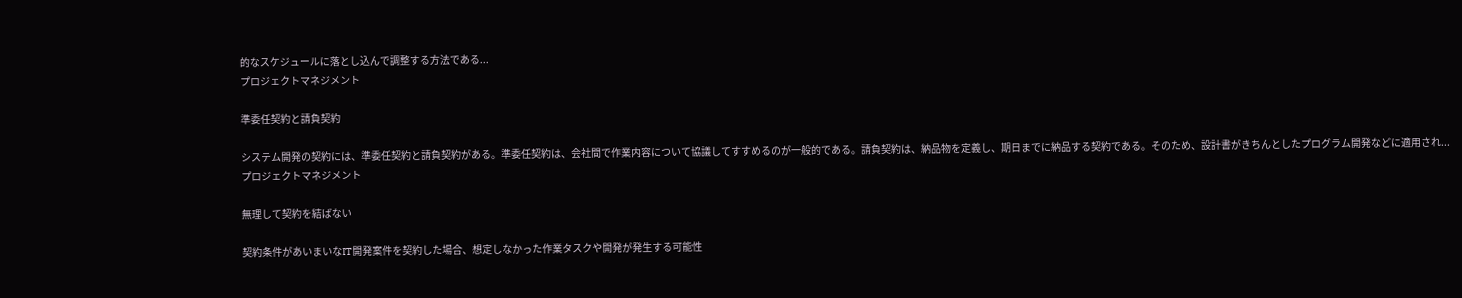的なスケジュールに落とし込んで調整する方法である...
プロジェクトマネジメント

準委任契約と請負契約

システム開発の契約には、準委任契約と請負契約がある。準委任契約は、会社間で作業内容について協議してすすめるのが一般的である。請負契約は、納品物を定義し、期日までに納品する契約である。そのため、設計書がきちんとしたプログラム開発などに適用され...
プロジェクトマネジメント

無理して契約を結ばない

契約条件があいまいなIT開発案件を契約した場合、想定しなかった作業タスクや開発が発生する可能性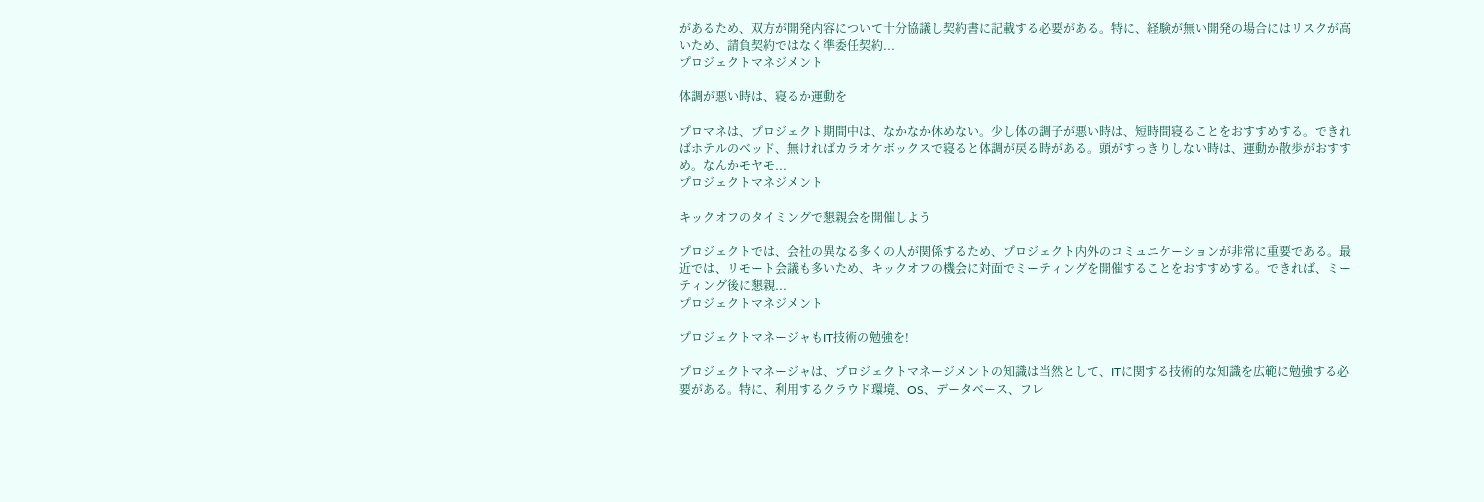があるため、双方が開発内容について十分協議し契約書に記載する必要がある。特に、経験が無い開発の場合にはリスクが高いため、請負契約ではなく準委任契約...
プロジェクトマネジメント

体調が悪い時は、寝るか運動を

プロマネは、プロジェクト期間中は、なかなか休めない。少し体の調子が悪い時は、短時間寝ることをおすすめする。できればホテルのベッド、無ければカラオケボックスで寝ると体調が戻る時がある。頭がすっきりしない時は、運動か散歩がおすすめ。なんかモヤモ...
プロジェクトマネジメント

キックオフのタイミングで懇親会を開催しよう

プロジェクトでは、会社の異なる多くの人が関係するため、プロジェクト内外のコミュニケーションが非常に重要である。最近では、リモート会議も多いため、キックオフの機会に対面でミーティングを開催することをおすすめする。できれば、ミーティング後に懇親...
プロジェクトマネジメント

プロジェクトマネージャもIT技術の勉強を!

プロジェクトマネージャは、プロジェクトマネージメントの知識は当然として、ITに関する技術的な知識を広範に勉強する必要がある。特に、利用するクラウド環境、OS、データベース、フレ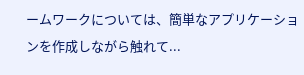ームワークについては、簡単なアプリケーションを作成しながら触れて...